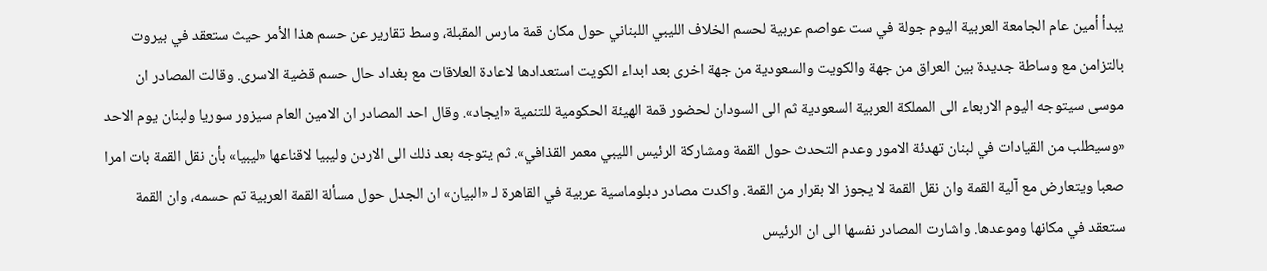يبدأ أمين عام الجامعة العربية اليوم جولة في ست عواصم عربية لحسم الخلاف الليبي اللبناني حول مكان قمة مارس المقبلة، وسط تقارير عن حسم هذا الأمر حيث ستعقد في بيروت بالتزامن مع وساطة جديدة بين العراق من جهة والكويت والسعودية من جهة اخرى بعد ابداء الكويت استعدادها لاعادة العلاقات مع بغداد حال حسم قضية الاسرى. وقالت المصادر ان موسى سيتوجه اليوم الاربعاء الى المملكة العربية السعودية ثم الى السودان لحضور قمة الهيئة الحكومية للتنمية «ايجاد». وقال احد المصادر ان الامين العام سيزور سوريا ولبنان يوم الاحد «وسيطلب من القيادات في لبنان تهدئة الامور وعدم التحدث حول القمة ومشاركة الرئيس الليبي معمر القذافي». ثم يتوجه بعد ذلك الى الاردن وليبيا لاقناعها «ليبيا» بأن نقل القمة بات امرا صعبا ويتعارض مع آلية القمة وان نقل القمة لا يجوز الا بقرار من القمة. واكدت مصادر دبلوماسية عربية في القاهرة لـ «البيان» ان الجدل حول مسألة القمة العربية تم حسمه، وان القمة ستعقد في مكانها وموعدها. واشارت المصادر نفسها الى ان الرئيس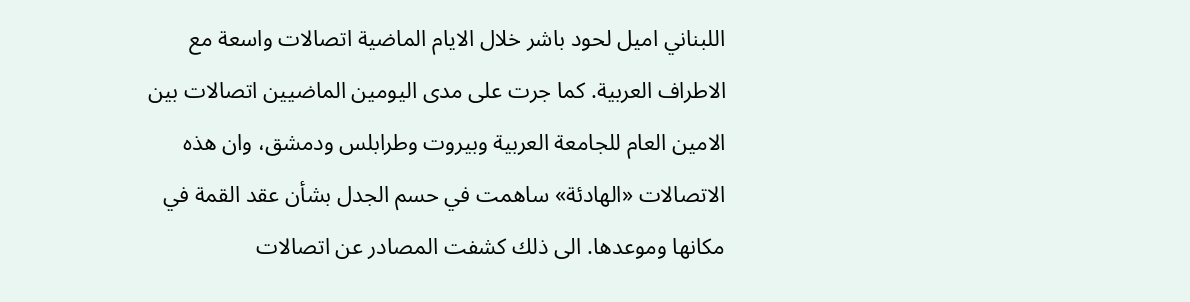اللبناني اميل لحود باشر خلال الايام الماضية اتصالات واسعة مع الاطراف العربية. كما جرت على مدى اليومين الماضيين اتصالات بين الامين العام للجامعة العربية وبيروت وطرابلس ودمشق، وان هذه الاتصالات «الهادئة» ساهمت في حسم الجدل بشأن عقد القمة في مكانها وموعدها. الى ذلك كشفت المصادر عن اتصالات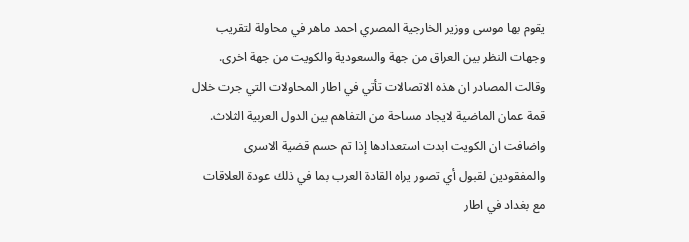يقوم بها موسى ووزير الخارجية المصري احمد ماهر في محاولة لتقريب وجهات النظر بين العراق من جهة والسعودية والكويت من جهة اخرى. وقالت المصادر ان هذه الاتصالات تأتي في اطار المحاولات التي جرت خلال قمة عمان الماضية لايجاد مساحة من التفاهم بين الدول العربية الثلاث. واضافت ان الكويت ابدت استعدادها إذا تم حسم قضية الاسرى والمفقودين لقبول أي تصور يراه القادة العرب بما في ذلك عودة العلاقات مع بغداد في اطار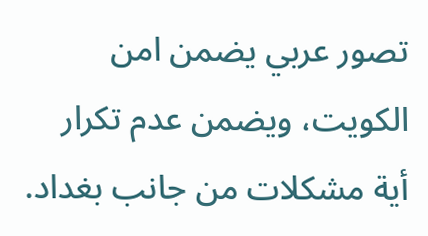تصور عربي يضمن امن الكويت، ويضمن عدم تكرار أية مشكلات من جانب بغداد.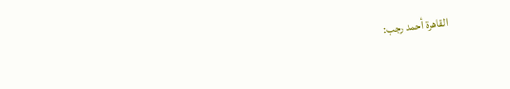القاهرة أحمد رجب: